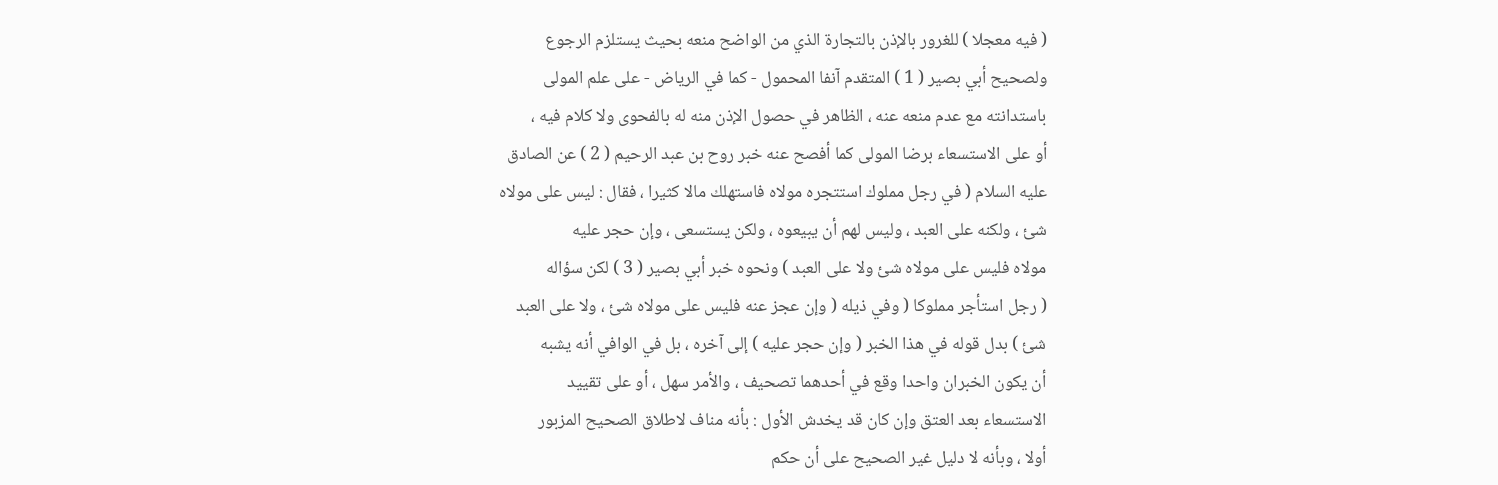( فيه معجلا ) للغرور بالإذن بالتجارة الذي من الواضح منعه بحيث يستلزم الرجوع
ولصحيح أبي بصير ( 1 ) المتقدم آنفا المحمول - كما في الرياض - على علم المولى
باستدانته مع عدم منعه عنه ، الظاهر في حصول الإذن منه له بالفحوى ولا كلام فيه ،
أو على الاستسعاء برضا المولى كما أفصح عنه خبر روح بن عبد الرحيم ( 2 ) عن الصادق
عليه السلام ( في رجل مملوك استتجره مولاه فاستهلك مالا كثيرا ، فقال : ليس على مولاه
شئ ، ولكنه على العبد ، وليس لهم أن يبيعوه ، ولكن يستسعى ، وإن حجر عليه
مولاه فليس على مولاه شئ ولا على العبد ) ونحوه خبر أبي بصير ( 3 ) لكن سؤاله
( رجل استأجر مملوكا ( وفي ذيله ( وإن عجز عنه فليس على مولاه شئ ، ولا على العبد
شئ ) بدل قوله في هذا الخبر ( وإن حجر عليه ) إلى آخره ، بل في الوافي أنه يشبه
أن يكون الخبران واحدا وقع في أحدهما تصحيف ، والأمر سهل ، أو على تقييد
الاستسعاء بعد العتق وإن كان قد يخدش الأول : بأنه مناف لاطلاق الصحيح المزبور
أولا ، وبأنه لا دليل غير الصحيح على أن حكم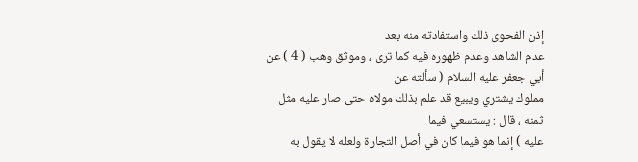إذن الفحوى ذلك واستفادته منه بعد
عدم الشاهد وعدم ظهوره فيه كما ترى ، وموثق وهب ( 4 ) عن أبي جعفر عليه السلام ( سألته عن
مملوك يشتري ويبيع قد علم بذلك مولاه حتى صار عليه مثل ثمنه ، قال : يستسعي فيما
عليه ) إنما هو فيما كان في أصل التجارة ولعله لا يقول به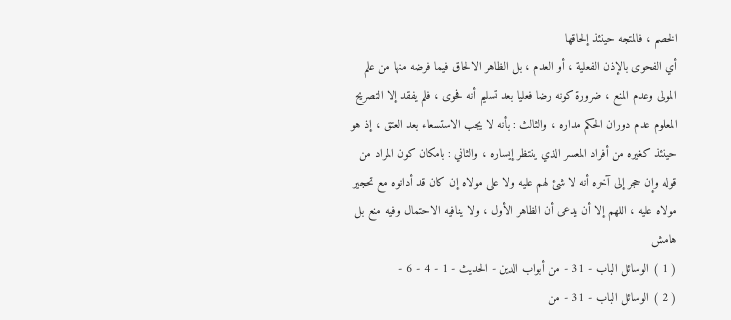الخصم ، فالمتجه حينئذ إلحاقها
أي الفحوى بالإذن الفعلية ، أو العدم ، بل الظاهر الالحاق فيما فرضه منها من علم
المولى وعدم المنع ، ضرورة كونه رضا فعليا بعد تسليم أنه فحوى ، فلم يفقد إلا التصريح
المعلوم عدم دوران الحكم مداره ، والثالث : بأنه لا يجب الاستسعاء بعد العتق ، إذ هو
حينئذ كغيره من أفراد المعسر الذي ينتظر إيساره ، والثاني : بامكان كون المراد من
قوله وإن حجر إلى آخره أنه لا شئ لهم عليه ولا على مولاه إن كان قد أدانوه مع تحجير
مولاه عليه ، اللهم إلا أن يدعى أن الظاهر الأول ، ولا ينافيه الاحتمال وفيه منع بل
هامش
( 1 ) الوسائل الباب - 31 - من أبواب الدين - الحديث - 1 - 4 - 6 -
( 2 ) الوسائل الباب - 31 - من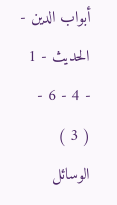أبواب الدين - الحديث - 1 - 4 - 6 -
( 3 ) الوسائل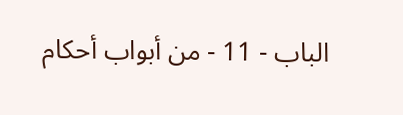الباب - 11 - من أبواب أحكام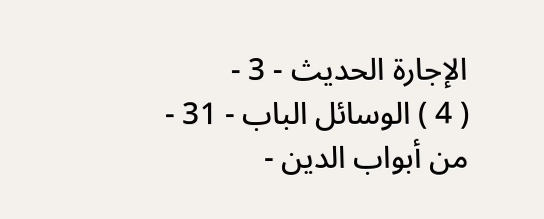الإجارة الحديث - 3 -
( 4 ) الوسائل الباب - 31 - من أبواب الدين -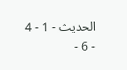الحديث - 1 - 4 - 6 -